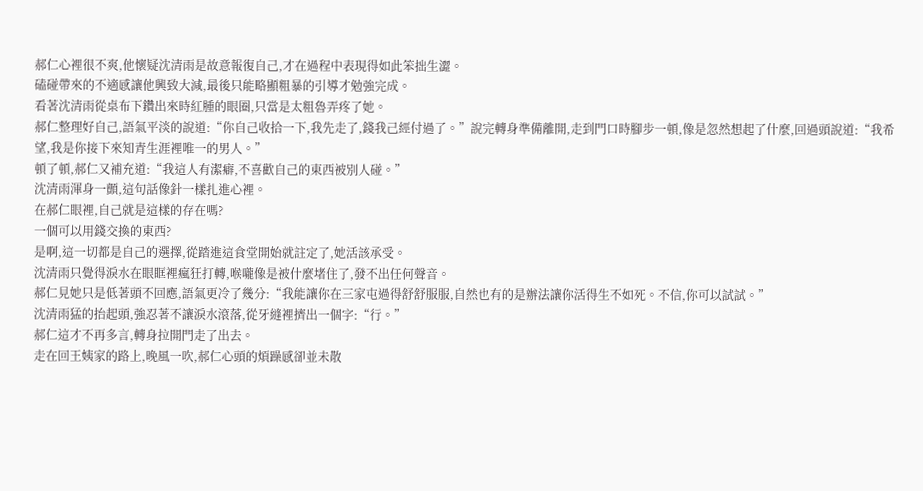郝仁心裡很不爽,他懷疑沈清雨是故意報復自己,才在過程中表現得如此笨拙生澀。
磕碰帶來的不適感讓他興致大減,最後只能略顯粗暴的引導才勉強完成。
看著沈清雨從桌布下鑽出來時紅腫的眼圈,只當是太粗魯弄疼了她。
郝仁整理好自己,語氣平淡的說道:“你自己收拾一下,我先走了,錢我己經付過了。”說完轉身準備離開,走到門口時腳步一頓,像是忽然想起了什麼,回過頭說道:“我希望,我是你接下來知青生涯裡唯一的男人。”
頓了頓,郝仁又補充道:“我這人有潔癖,不喜歡自己的東西被別人碰。”
沈清雨渾身一顫,這句話像針一樣扎進心裡。
在郝仁眼裡,自己就是這樣的存在嗎?
一個可以用錢交換的東西?
是啊,這一切都是自己的選擇,從踏進這食堂開始就註定了,她活該承受。
沈清雨只覺得淚水在眼眶裡瘋狂打轉,喉嚨像是被什麼堵住了,發不出任何聲音。
郝仁見她只是低著頭不回應,語氣更冷了幾分:“我能讓你在三家屯過得舒舒服服,自然也有的是辦法讓你活得生不如死。不信,你可以試試。”
沈清雨猛的抬起頭,強忍著不讓淚水滾落,從牙縫裡擠出一個字:“行。”
郝仁這才不再多言,轉身拉開門走了出去。
走在回王姨家的路上,晚風一吹,郝仁心頭的煩躁感卻並未散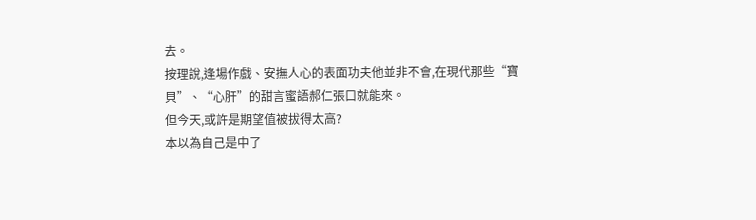去。
按理說,逢場作戲、安撫人心的表面功夫他並非不會,在現代那些“寶貝”、“心肝”的甜言蜜語郝仁張口就能來。
但今天,或許是期望值被拔得太高?
本以為自己是中了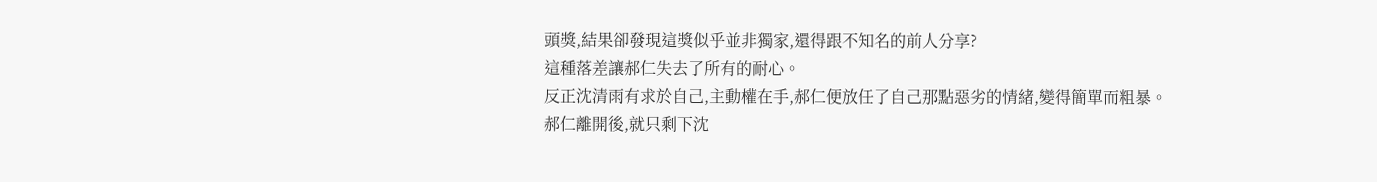頭獎,結果卻發現這獎似乎並非獨家,還得跟不知名的前人分享?
這種落差讓郝仁失去了所有的耐心。
反正沈清雨有求於自己,主動權在手,郝仁便放任了自己那點惡劣的情緒,變得簡單而粗暴。
郝仁離開後,就只剩下沈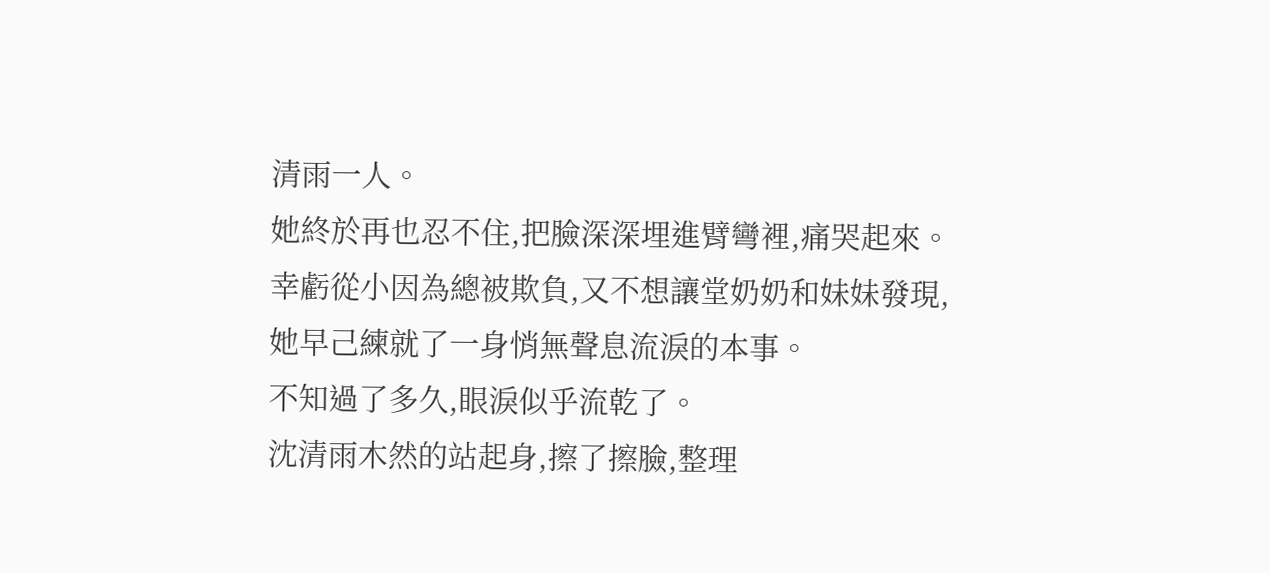清雨一人。
她終於再也忍不住,把臉深深埋進臂彎裡,痛哭起來。
幸虧從小因為總被欺負,又不想讓堂奶奶和妹妹發現,她早己練就了一身悄無聲息流淚的本事。
不知過了多久,眼淚似乎流乾了。
沈清雨木然的站起身,擦了擦臉,整理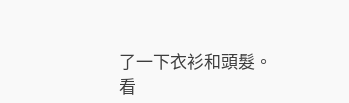了一下衣衫和頭髮。
看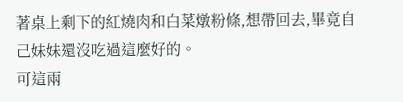著桌上剩下的紅燒肉和白菜燉粉條,想帶回去,畢竟自己妹妹還沒吃過這麼好的。
可這兩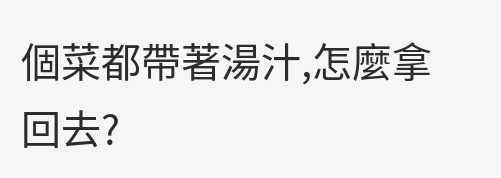個菜都帶著湯汁,怎麼拿回去?